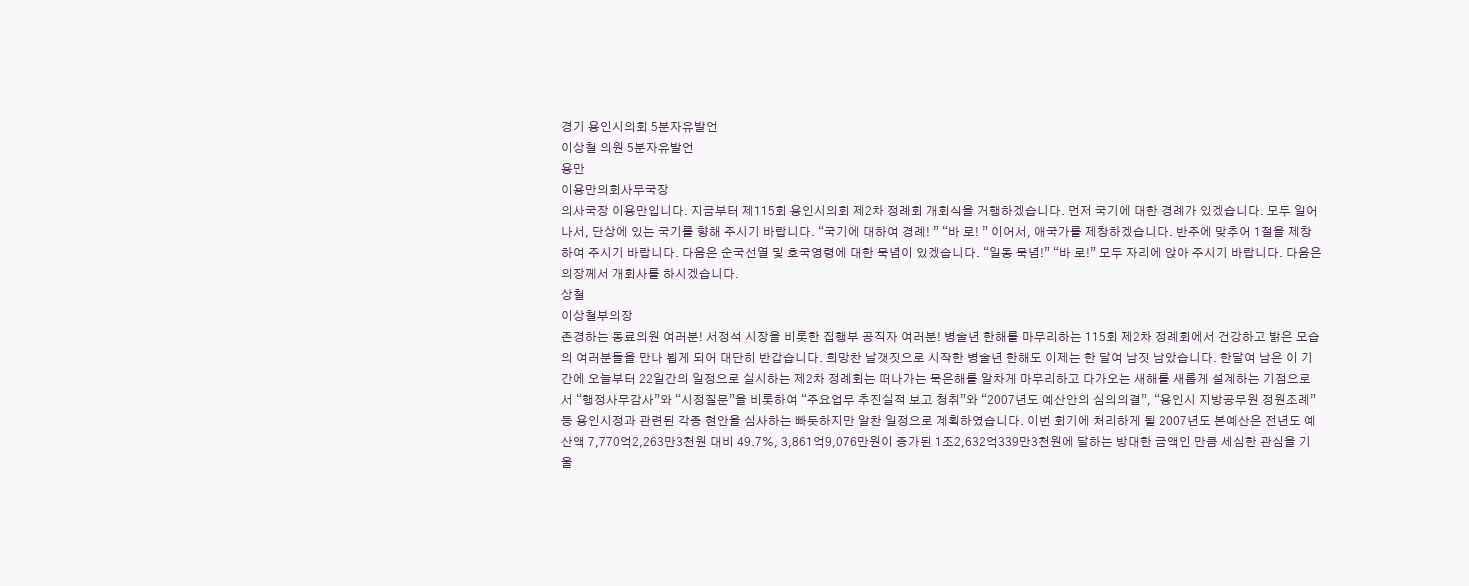경기 용인시의회 5분자유발언
이상철 의원 5분자유발언
용만
이용만의회사무국장
의사국장 이용만입니다. 지금부터 제115회 용인시의회 제2차 정례회 개회식을 거행하겠습니다. 먼저 국기에 대한 경례가 있겠습니다. 모두 일어나서, 단상에 있는 국기를 향해 주시기 바랍니다. “국기에 대하여 경례! ” “바 로! ” 이어서, 애국가를 제창하겠습니다. 반주에 맞추어 1절을 제창하여 주시기 바랍니다. 다음은 순국선열 및 호국영령에 대한 묵념이 있겠습니다. “일동 묵념!” “바 로!” 모두 자리에 앉아 주시기 바랍니다. 다음은 의장께서 개회사를 하시겠습니다.
상철
이상철부의장
존경하는 동료의원 여러분! 서정석 시장을 비롯한 집행부 공직자 여러분! 병술년 한해를 마무리하는 115회 제2차 정례회에서 건강하고 밝은 모습의 여러분들을 만나 뵙게 되어 대단히 반갑습니다. 희망찬 날갯짓으로 시작한 병술년 한해도 이제는 한 달여 남짓 남았습니다. 한달여 남은 이 기간에 오늘부터 22일간의 일정으로 실시하는 제2차 정례회는 떠나가는 묵은해를 알차게 마무리하고 다가오는 새해를 새롭게 설계하는 기점으로서 “행정사무감사”와 “시정질문”을 비롯하여 “주요업무 추진실적 보고 청취”와 “2007년도 예산안의 심의의결”, “용인시 지방공무원 정원조례”등 용인시정과 관련된 각종 현안을 심사하는 빠듯하지만 알찬 일정으로 계획하였습니다. 이번 회기에 처리하게 될 2007년도 본예산은 전년도 예산액 7,770억2,263만3천원 대비 49.7%, 3,861억9,076만원이 증가된 1조2,632억339만3천원에 달하는 방대한 금액인 만큼 세심한 관심을 기울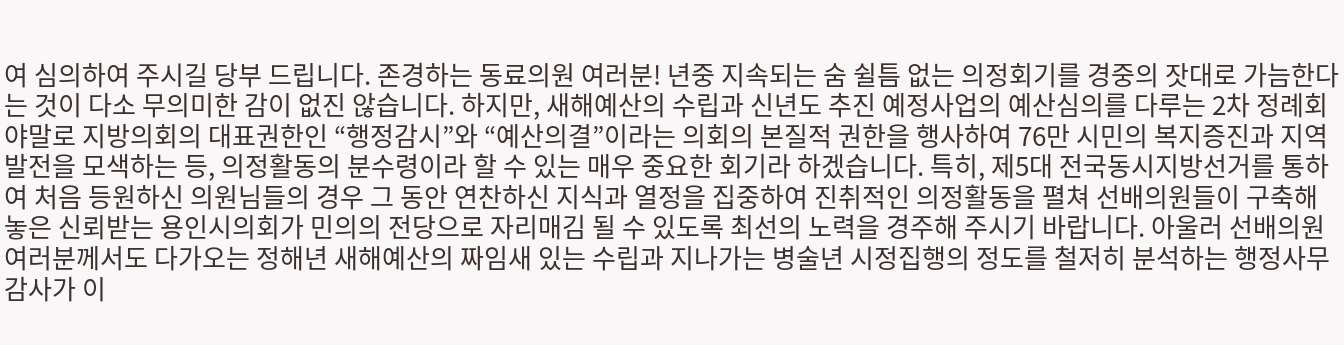여 심의하여 주시길 당부 드립니다. 존경하는 동료의원 여러분! 년중 지속되는 숨 쉴틈 없는 의정회기를 경중의 잣대로 가늠한다는 것이 다소 무의미한 감이 없진 않습니다. 하지만, 새해예산의 수립과 신년도 추진 예정사업의 예산심의를 다루는 2차 정례회야말로 지방의회의 대표권한인 “행정감시”와 “예산의결”이라는 의회의 본질적 권한을 행사하여 76만 시민의 복지증진과 지역발전을 모색하는 등, 의정활동의 분수령이라 할 수 있는 매우 중요한 회기라 하겠습니다. 특히, 제5대 전국동시지방선거를 통하여 처음 등원하신 의원님들의 경우 그 동안 연찬하신 지식과 열정을 집중하여 진취적인 의정활동을 펼쳐 선배의원들이 구축해 놓은 신뢰받는 용인시의회가 민의의 전당으로 자리매김 될 수 있도록 최선의 노력을 경주해 주시기 바랍니다. 아울러 선배의원 여러분께서도 다가오는 정해년 새해예산의 짜임새 있는 수립과 지나가는 병술년 시정집행의 정도를 철저히 분석하는 행정사무감사가 이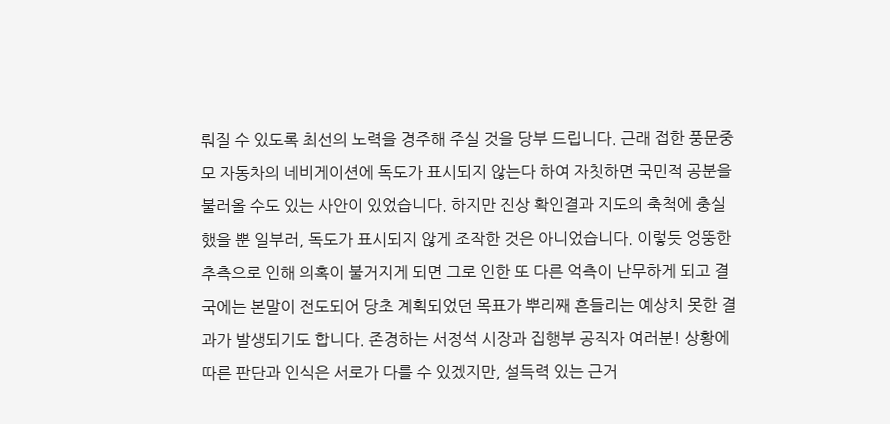뤄질 수 있도록 최선의 노력을 경주해 주실 것을 당부 드립니다. 근래 접한 풍문중 모 자동차의 네비게이션에 독도가 표시되지 않는다 하여 자칫하면 국민적 공분을 불러올 수도 있는 사안이 있었습니다. 하지만 진상 확인결과 지도의 축척에 충실했을 뿐 일부러, 독도가 표시되지 않게 조작한 것은 아니었습니다. 이렇듯 엉뚱한 추측으로 인해 의혹이 불거지게 되면 그로 인한 또 다른 억측이 난무하게 되고 결국에는 본말이 전도되어 당초 계획되었던 목표가 뿌리째 흔들리는 예상치 못한 결과가 발생되기도 합니다. 존경하는 서정석 시장과 집행부 공직자 여러분! 상황에 따른 판단과 인식은 서로가 다를 수 있겠지만, 설득력 있는 근거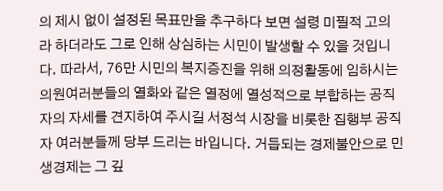의 제시 없이 설정된 목표만을 추구하다 보면 설령 미필적 고의라 하더라도 그로 인해 상심하는 시민이 발생할 수 있을 것입니다. 따라서, 76만 시민의 복지증진을 위해 의정활동에 임하시는 의원여러분들의 열화와 같은 열정에 열성적으로 부합하는 공직자의 자세를 견지하여 주시길 서정석 시장을 비롯한 집행부 공직자 여러분들께 당부 드리는 바입니다. 거듭되는 경제불안으로 민생경제는 그 깊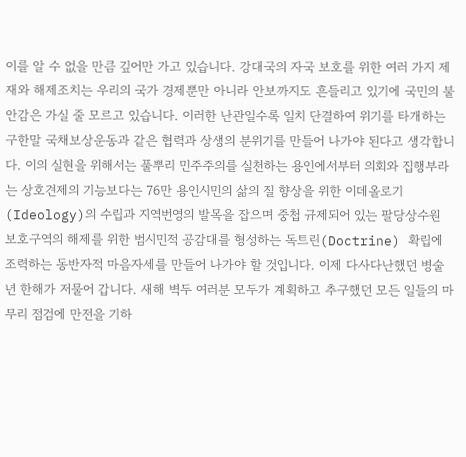이를 알 수 없을 만큼 깊어만 가고 있습니다. 강대국의 자국 보호를 위한 여러 가지 제재와 해제조치는 우리의 국가 경제뿐만 아니라 안보까지도 흔들리고 있기에 국민의 불안감은 가실 줄 모르고 있습니다. 이러한 난관일수록 일치 단결하여 위기를 타개하는 구한말 국채보상운동과 같은 협력과 상생의 분위기를 만들어 나가야 된다고 생각합니다. 이의 실현을 위해서는 풀뿌리 민주주의를 실천하는 용인에서부터 의회와 집행부라는 상호견제의 기능보다는 76만 용인시민의 삶의 질 향상을 위한 이데올로기(Ideology)의 수립과 지역번영의 발목을 잡으며 중첩 규제되어 있는 팔당상수원 보호구역의 해제를 위한 범시민적 공감대를 형성하는 독트린(Doctrine) 확립에 조력하는 동반자적 마음자세를 만들어 나가야 할 것입니다. 이제 다사다난했던 병술년 한해가 저물어 갑니다. 새해 벽두 여러분 모두가 계획하고 추구했던 모든 일들의 마무리 점검에 만전을 기하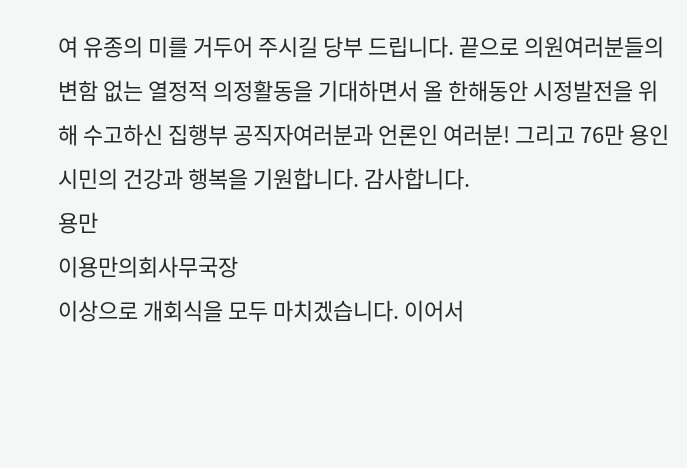여 유종의 미를 거두어 주시길 당부 드립니다. 끝으로 의원여러분들의 변함 없는 열정적 의정활동을 기대하면서 올 한해동안 시정발전을 위해 수고하신 집행부 공직자여러분과 언론인 여러분! 그리고 76만 용인시민의 건강과 행복을 기원합니다. 감사합니다.
용만
이용만의회사무국장
이상으로 개회식을 모두 마치겠습니다. 이어서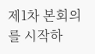제1차 본회의를 시작하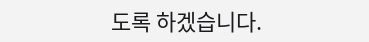도록 하겠습니다.